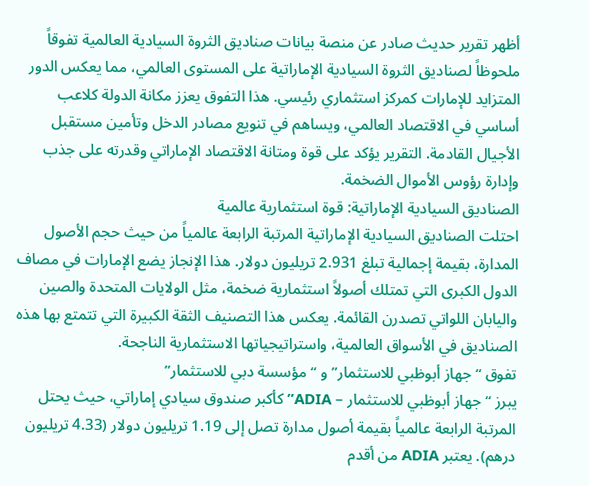أظهر تقرير حديث صادر عن منصة بيانات صناديق الثروة السيادية العالمية تفوقاً ملحوظاً لصناديق الثروة السيادية الإماراتية على المستوى العالمي، مما يعكس الدور المتزايد للإمارات كمركز استثماري رئيسي. هذا التفوق يعزز مكانة الدولة كلاعب أساسي في الاقتصاد العالمي، ويساهم في تنويع مصادر الدخل وتأمين مستقبل الأجيال القادمة. التقرير يؤكد على قوة ومتانة الاقتصاد الإماراتي وقدرته على جذب وإدارة رؤوس الأموال الضخمة.
الصناديق السيادية الإماراتية: قوة استثمارية عالمية
احتلت الصناديق السيادية الإماراتية المرتبة الرابعة عالمياً من حيث حجم الأصول المدارة، بقيمة إجمالية تبلغ 2.931 تريليون دولار. هذا الإنجاز يضع الإمارات في مصاف الدول الكبرى التي تمتلك أصولاً استثمارية ضخمة، مثل الولايات المتحدة والصين واليابان اللواتي تصدرن القائمة. يعكس هذا التصنيف الثقة الكبيرة التي تتمتع بها هذه الصناديق في الأسواق العالمية، واستراتيجياتها الاستثمارية الناجحة.
تفوق “جهاز أبوظبي للاستثمار” و “مؤسسة دبي للاستثمار”
يبرز “جهاز أبوظبي للاستثمار – ADIA” كأكبر صندوق سيادي إماراتي، حيث يحتل المرتبة الرابعة عالمياً بقيمة أصول مدارة تصل إلى 1.19 تريليون دولار (4.33 تريليون درهم). يعتبر ADIA من أقدم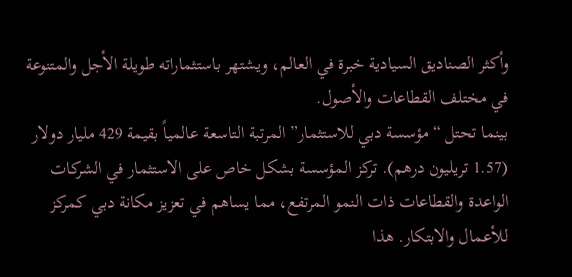وأكثر الصناديق السيادية خبرة في العالم، ويشتهر باستثماراته طويلة الأجل والمتنوعة في مختلف القطاعات والأصول.
بينما تحتل “مؤسسة دبي للاستثمار” المرتبة التاسعة عالمياً بقيمة 429 مليار دولار (1.57 تريليون درهم). تركز المؤسسة بشكل خاص على الاستثمار في الشركات الواعدة والقطاعات ذات النمو المرتفع، مما يساهم في تعزيز مكانة دبي كمركز للأعمال والابتكار. هذا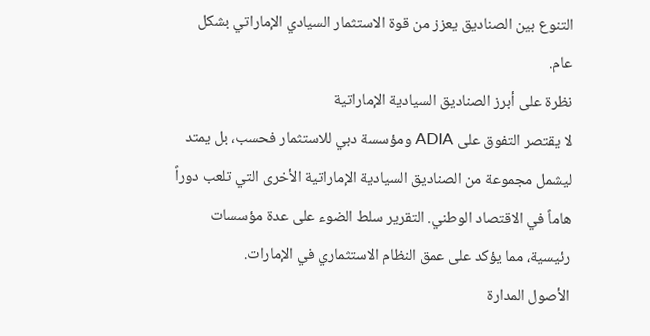التنوع بين الصناديق يعزز من قوة الاستثمار السيادي الإماراتي بشكل عام.
نظرة على أبرز الصناديق السيادية الإماراتية
لا يقتصر التفوق على ADIA ومؤسسة دبي للاستثمار فحسب، بل يمتد ليشمل مجموعة من الصناديق السيادية الإماراتية الأخرى التي تلعب دوراً هاماً في الاقتصاد الوطني. التقرير سلط الضوء على عدة مؤسسات رئيسية، مما يؤكد على عمق النظام الاستثماري في الإمارات.
الأصول المدارة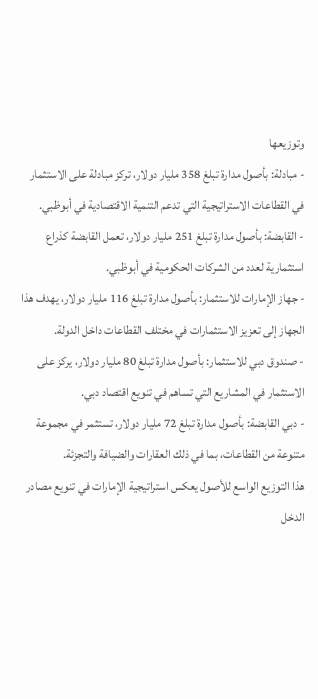وتوزيعها
- مبادلة: بأصول مدارة تبلغ 358 مليار دولار، تركز مبادلة على الاستثمار في القطاعات الاستراتيجية التي تدعم التنمية الاقتصادية في أبوظبي.
- القابضة: بأصول مدارة تبلغ 251 مليار دولار، تعمل القابضة كذراع استثمارية لعدد من الشركات الحكومية في أبوظبي.
- جهاز الإمارات للاستثمار: بأصول مدارة تبلغ 116 مليار دولار، يهدف هذا الجهاز إلى تعزيز الاستثمارات في مختلف القطاعات داخل الدولة.
- صندوق دبي للاستثمار: بأصول مدارة تبلغ 80 مليار دولار، يركز على الاستثمار في المشاريع التي تساهم في تنويع اقتصاد دبي.
- دبي القابضة: بأصول مدارة تبلغ 72 مليار دولار، تستثمر في مجموعة متنوعة من القطاعات، بما في ذلك العقارات والضيافة والتجزئة.
هذا التوزيع الواسع للأصول يعكس استراتيجية الإمارات في تنويع مصادر الدخل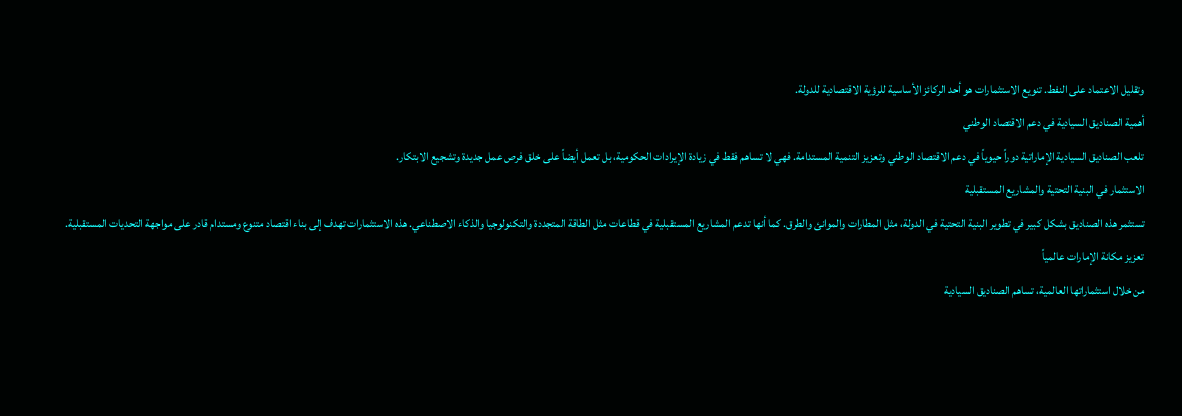وتقليل الاعتماد على النفط. تنويع الاستثمارات هو أحد الركائز الأساسية للرؤية الاقتصادية للدولة.
أهمية الصناديق السيادية في دعم الاقتصاد الوطني
تلعب الصناديق السيادية الإماراتية دوراً حيوياً في دعم الاقتصاد الوطني وتعزيز التنمية المستدامة. فهي لا تساهم فقط في زيادة الإيرادات الحكومية، بل تعمل أيضاً على خلق فرص عمل جديدة وتشجيع الابتكار.
الاستثمار في البنية التحتية والمشاريع المستقبلية
تستثمر هذه الصناديق بشكل كبير في تطوير البنية التحتية في الدولة، مثل المطارات والموانئ والطرق. كما أنها تدعم المشاريع المستقبلية في قطاعات مثل الطاقة المتجددة والتكنولوجيا والذكاء الاصطناعي. هذه الاستثمارات تهدف إلى بناء اقتصاد متنوع ومستدام قادر على مواجهة التحديات المستقبلية.
تعزيز مكانة الإمارات عالمياً
من خلال استثماراتها العالمية، تساهم الصناديق السيادية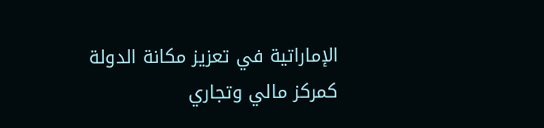الإماراتية في تعزيز مكانة الدولة كمركز مالي وتجاري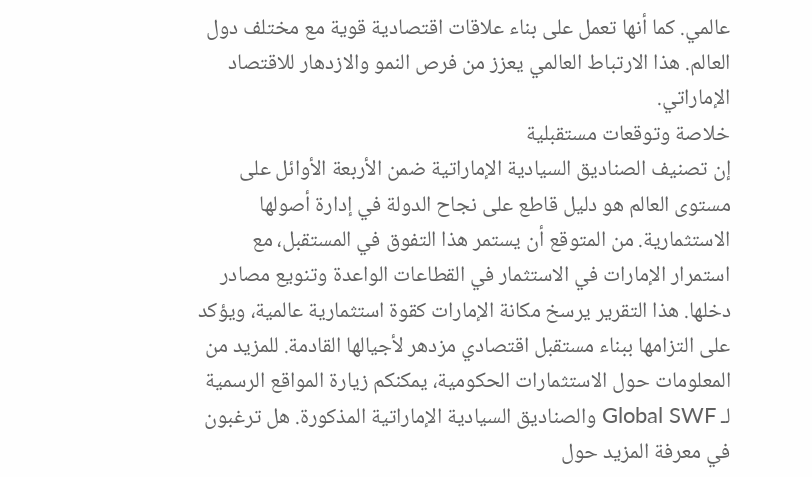عالمي. كما أنها تعمل على بناء علاقات اقتصادية قوية مع مختلف دول العالم. هذا الارتباط العالمي يعزز من فرص النمو والازدهار للاقتصاد الإماراتي.
خلاصة وتوقعات مستقبلية
إن تصنيف الصناديق السيادية الإماراتية ضمن الأربعة الأوائل على مستوى العالم هو دليل قاطع على نجاح الدولة في إدارة أصولها الاستثمارية. من المتوقع أن يستمر هذا التفوق في المستقبل، مع استمرار الإمارات في الاستثمار في القطاعات الواعدة وتنويع مصادر دخلها. هذا التقرير يرسخ مكانة الإمارات كقوة استثمارية عالمية، ويؤكد على التزامها ببناء مستقبل اقتصادي مزدهر لأجيالها القادمة. للمزيد من المعلومات حول الاستثمارات الحكومية، يمكنكم زيارة المواقع الرسمية لـ Global SWF والصناديق السيادية الإماراتية المذكورة. هل ترغبون في معرفة المزيد حول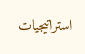استراتيجيات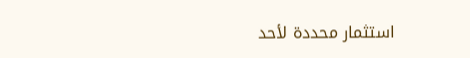استثمار محددة لأحد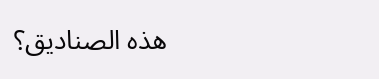هذه الصناديق؟